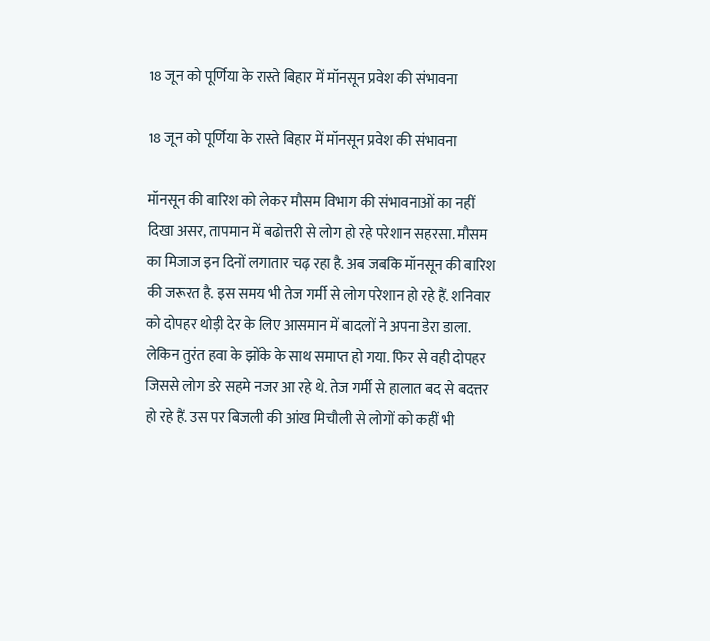18 जून को पूर्णिया के रास्ते बिहार में मॉनसून प्रवेश की संभावना

18 जून को पूर्णिया के रास्ते बिहार में मॉनसून प्रवेश की संभावना

मॉनसून की बारिश को लेकर मौसम विभाग की संभावनाओं का नहीं दिखा असर, तापमान में बढोत्तरी से लोग हो रहे परेशान सहरसा. मौसम का मिजाज इन दिनों लगातार चढ़ रहा है. अब जबकि मॉनसून की बारिश की जरूरत है. इस समय भी तेज गर्मी से लोग परेशान हो रहे हैं. शनिवार को दोपहर थोड़ी देर के लिए आसमान में बादलों ने अपना डेरा डाला. लेकिन तुरंत हवा के झोंके के साथ समाप्त हो गया. फिर से वही दोपहर जिससे लोग डरे सहमे नजर आ रहे थे. तेज गर्मी से हालात बद से बदत्तर हो रहे हैं. उस पर बिजली की आंख मिचौली से लोगों को कहीं भी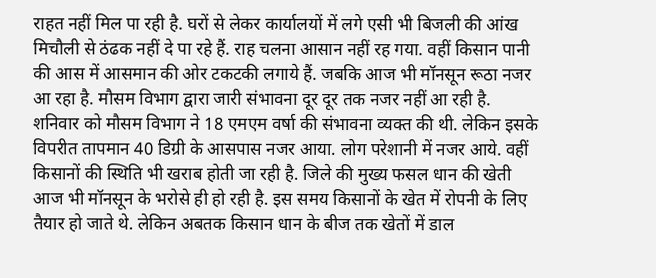राहत नहीं मिल पा रही है. घरों से लेकर कार्यालयों में लगे एसी भी बिजली की आंख मिचौली से ठंढक नहीं दे पा रहे हैं. राह चलना आसान नहीं रह गया. वहीं किसान पानी की आस में आसमान की ओर टकटकी लगाये हैं. जबकि आज भी मॉनसून रूठा नजर आ रहा है. मौसम विभाग द्वारा जारी संभावना दूर दूर तक नजर नहीं आ रही है. शनिवार को मौसम विभाग ने 18 एमएम वर्षा की संभावना व्यक्त की थी. लेकिन इसके विपरीत तापमान 40 डिग्री के आसपास नजर आया. लोग परेशानी में नजर आये. वहीं किसानों की स्थिति भी खराब होती जा रही है. जिले की मुख्य फसल धान की खेती आज भी मॉनसून के भरोसे ही हो रही है. इस समय किसानों के खेत में रोपनी के लिए तैयार हो जाते थे. लेकिन अबतक किसान धान के बीज तक खेतों में डाल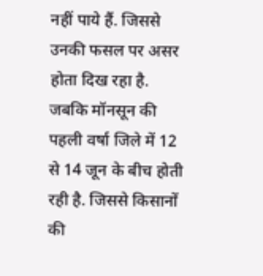नहीं पाये हैं. जिससे उनकी फसल पर असर होता दिख रहा है. जबकि मॉनसून की पहली वर्षा जिले में 12 से 14 जून के बीच होती रही है. जिससे किसानों की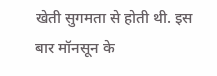खेती सुगमता से होती थी. इस बार मॉनसून के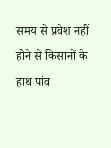समय से प्रवेश नहीं होने से किसानों के हाथ पांव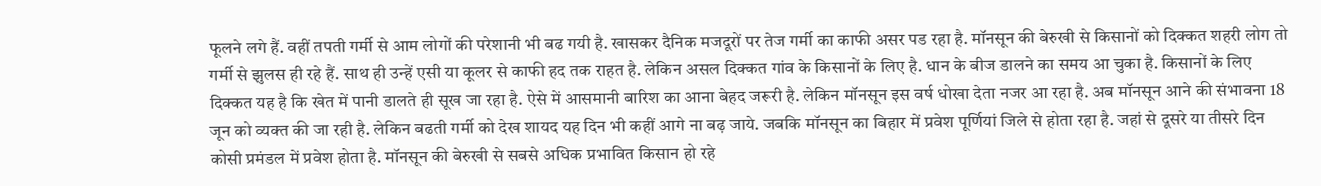फूलने लगे हैं. वहीं तपती गर्मी से आम लोगों की परेशानी भी बढ गयी है. खासकर दैनिक मजदूरों पर तेज गर्मी का काफी असर पड रहा है. मॉनसून की बेरुखी से किसानों को दिक्कत शहरी लोग तो गर्मी से झुलस ही रहे हैं. साथ ही उन्हें एसी या कूलर से काफी हद तक राहत है. लेकिन असल दिक्कत गांव के किसानों के लिए है. धान के बीज डालने का समय आ चुका है. किसानों के लिए दिक्कत यह है कि खेत में पानी डालते ही सूख जा रहा है. ऐसे में आसमानी बारिश का आना बेहद जरूरी है. लेकिन मॉनसून इस वर्ष धोखा देता नजर आ रहा है. अब मॉनसून आने की संभावना 18 जून को व्यक्त की जा रही है. लेकिन बढती गर्मी को देख शायद यह दिन भी कहीं आगे ना बढ़ जाये. जबकि मॉनसून का बिहार में प्रवेश पूर्णियां जिले से होता रहा है. जहां से दूसरे या तीसरे दिन कोसी प्रमंडल में प्रवेश होता है. मॉनसून की बेरुखी से सबसे अधिक प्रभावित किसान हो रहे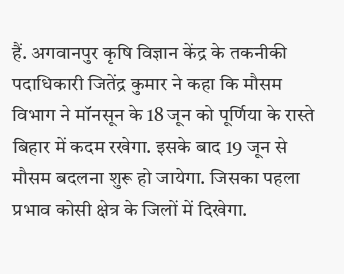हैं. अगवानपुर कृषि विज्ञान केंद्र के तकनीकी पदाधिकारी जितेंद्र कुमार ने कहा कि मौसम विभाग ने मॉनसून के 18 जून को पूर्णिया के रास्ते बिहार में कदम रखेगा. इसके बाद 19 जून से मौसम बदलना शुरू हो जायेगा. जिसका पहला प्रभाव कोसी क्षेत्र के जिलों में दिखेगा.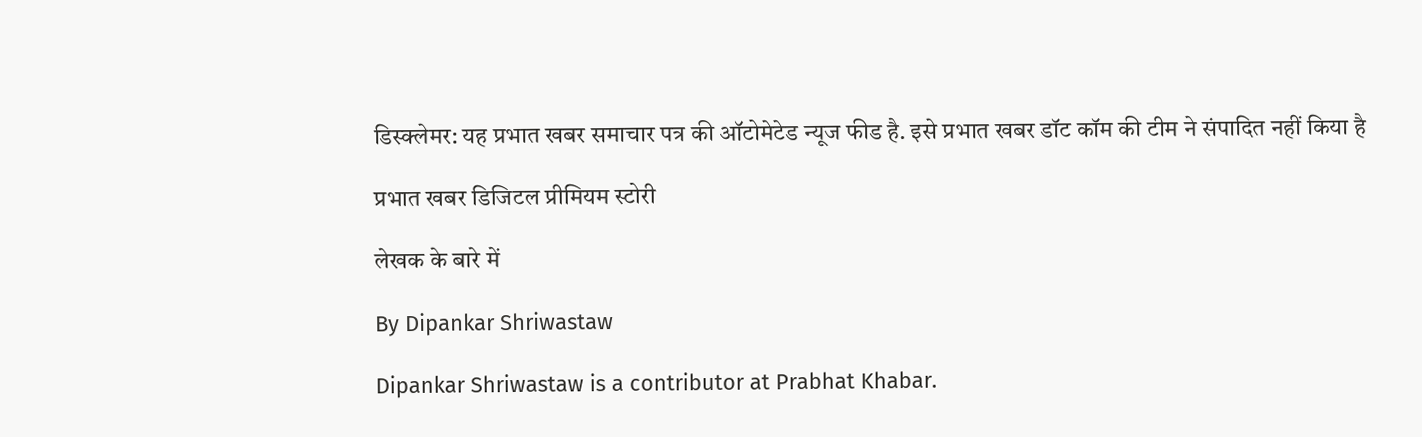डिस्क्लेमर: यह प्रभात खबर समाचार पत्र की ऑटोमेटेड न्यूज फीड है. इसे प्रभात खबर डॉट कॉम की टीम ने संपादित नहीं किया है

प्रभात खबर डिजिटल प्रीमियम स्टोरी

लेखक के बारे में

By Dipankar Shriwastaw

Dipankar Shriwastaw is a contributor at Prabhat Khabar.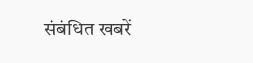संबंधित खबरें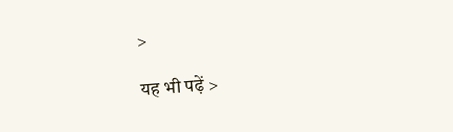>

यह भी पढ़ें >